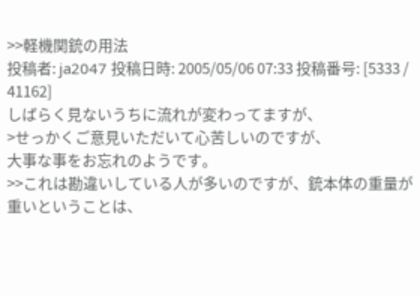>>軽機関銃の用法
投稿者: ja2047 投稿日時: 2005/05/06 07:33 投稿番号: [5333 / 41162]
しばらく見ないうちに流れが変わってますが、
>せっかくご意見いただいて心苦しいのですが、
大事な事をお忘れのようです。
>>これは勘違いしている人が多いのですが、銃本体の重量が重いということは、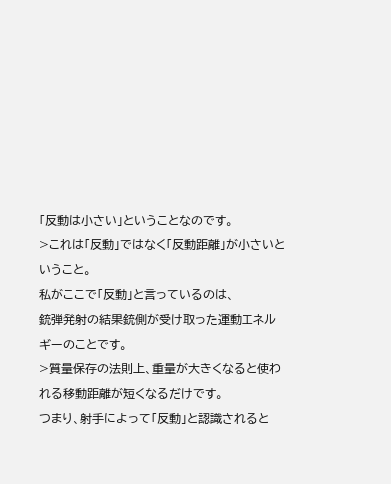「反動は小さい」ということなのです。
>これは「反動」ではなく「反動距離」が小さいということ。
私がここで「反動」と言っているのは、
銃弾発射の結果銃側が受け取った運動エネルギーのことです。
>質量保存の法則上、重量が大きくなると使われる移動距離が短くなるだけです。
つまり、射手によって「反動」と認識されると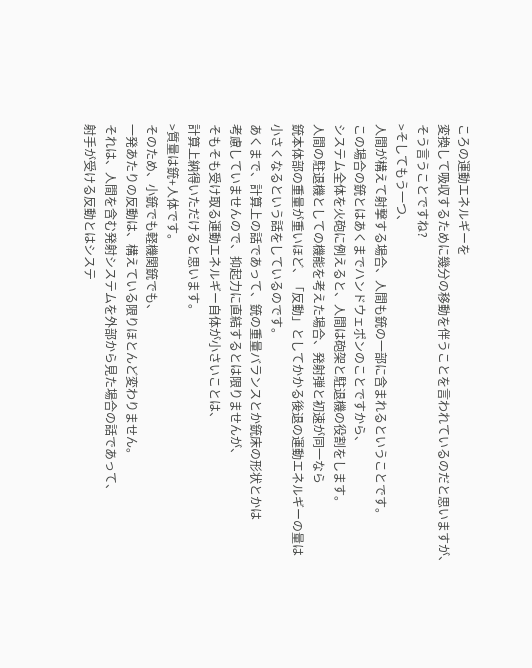ころの運動エネルギーを
変換して吸収するために幾分の移動を伴うことを言われているのだと思いますが、
そう言うことですね?
>そしてもう一つ、
人間が構えて射撃する場合、人間も銃の一部に含まれるということです。
この場合の銃とはあくまでハンドウェポンのことですから、
システム全体を火砲に例えると、人間は砲架と駐退機の役割をします。
人間の駐退機としての機能を考えた場合、発射弾と初速が同一なら
銃本体部の重量が重いほど、「反動」としてかかる後退の運動エネルギーの量は
小さくなるという話をしているのです。
あくまで、計算上の話であって、銃の重量バランスとか銃床の形状とかは
考慮していませんので、抑起力に直結するとは限りませんが、
そもそも受け取る運動エネルギー自体が小さいことは、
計算上納得いただけると思います。
>質量は銃+人体です。
そのため、小銃でも軽機関銃でも、
一発あたりの反動は、構えている限りほとんど変わりません。
それは、人間を含む発射システムを外部から見た場合の話であって、
射手が受ける反動とはシステ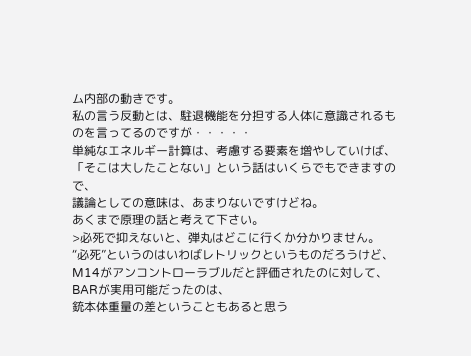ム内部の動きです。
私の言う反動とは、駐退機能を分担する人体に意識されるものを言ってるのですが・・・・・
単純なエネルギー計算は、考慮する要素を増やしていけば、
「そこは大したことない」という話はいくらでもできますので、
議論としての意味は、あまりないですけどね。
あくまで原理の話と考えて下さい。
>必死で抑えないと、弾丸はどこに行くか分かりません。
“必死”というのはいわばレトリックというものだろうけど、
M14がアンコントローラブルだと評価されたのに対して、BARが実用可能だったのは、
銃本体重量の差ということもあると思う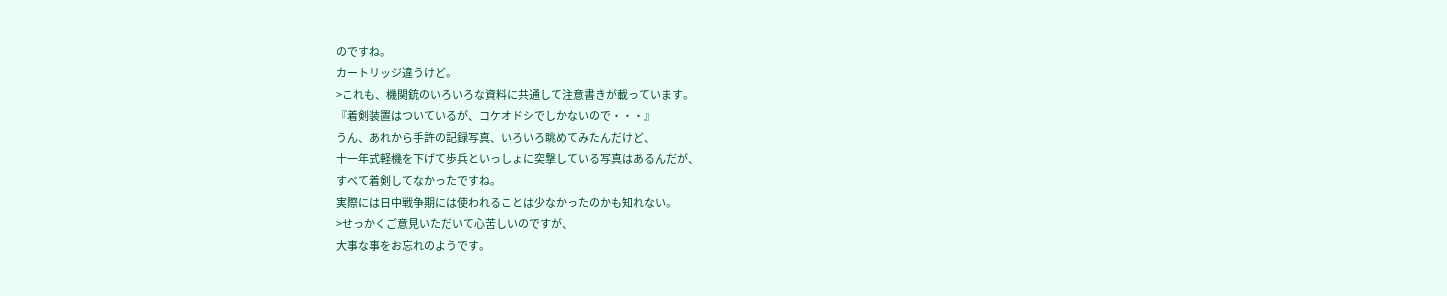のですね。
カートリッジ違うけど。
>これも、機関銃のいろいろな資料に共通して注意書きが載っています。
『着剣装置はついているが、コケオドシでしかないので・・・』
うん、あれから手許の記録写真、いろいろ眺めてみたんだけど、
十一年式軽機を下げて歩兵といっしょに突撃している写真はあるんだが、
すべて着剣してなかったですね。
実際には日中戦争期には使われることは少なかったのかも知れない。
>せっかくご意見いただいて心苦しいのですが、
大事な事をお忘れのようです。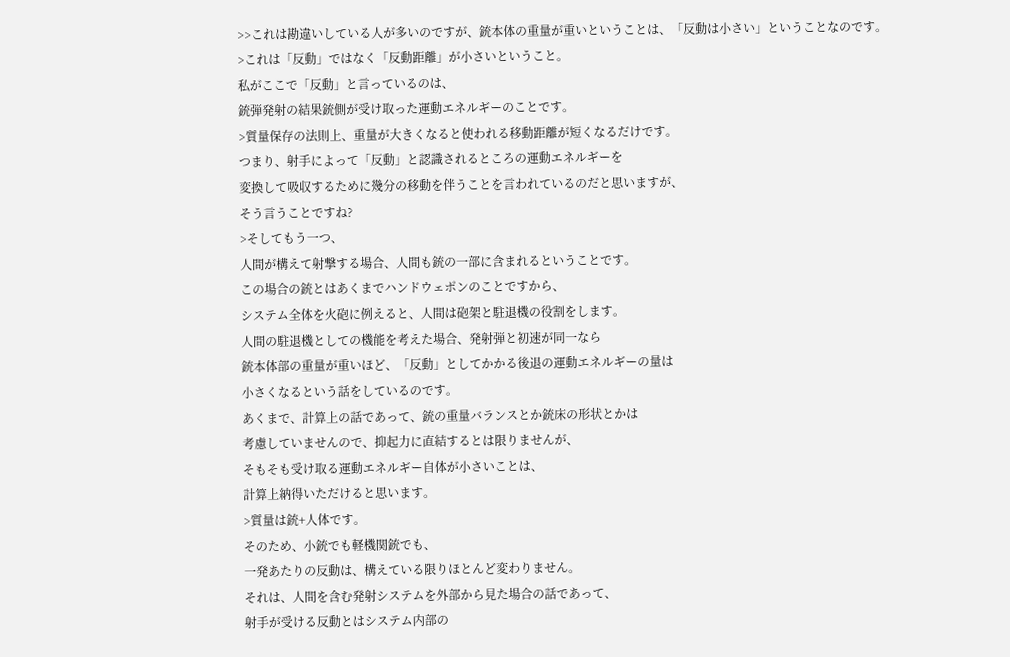>>これは勘違いしている人が多いのですが、銃本体の重量が重いということは、「反動は小さい」ということなのです。
>これは「反動」ではなく「反動距離」が小さいということ。
私がここで「反動」と言っているのは、
銃弾発射の結果銃側が受け取った運動エネルギーのことです。
>質量保存の法則上、重量が大きくなると使われる移動距離が短くなるだけです。
つまり、射手によって「反動」と認識されるところの運動エネルギーを
変換して吸収するために幾分の移動を伴うことを言われているのだと思いますが、
そう言うことですね?
>そしてもう一つ、
人間が構えて射撃する場合、人間も銃の一部に含まれるということです。
この場合の銃とはあくまでハンドウェポンのことですから、
システム全体を火砲に例えると、人間は砲架と駐退機の役割をします。
人間の駐退機としての機能を考えた場合、発射弾と初速が同一なら
銃本体部の重量が重いほど、「反動」としてかかる後退の運動エネルギーの量は
小さくなるという話をしているのです。
あくまで、計算上の話であって、銃の重量バランスとか銃床の形状とかは
考慮していませんので、抑起力に直結するとは限りませんが、
そもそも受け取る運動エネルギー自体が小さいことは、
計算上納得いただけると思います。
>質量は銃+人体です。
そのため、小銃でも軽機関銃でも、
一発あたりの反動は、構えている限りほとんど変わりません。
それは、人間を含む発射システムを外部から見た場合の話であって、
射手が受ける反動とはシステム内部の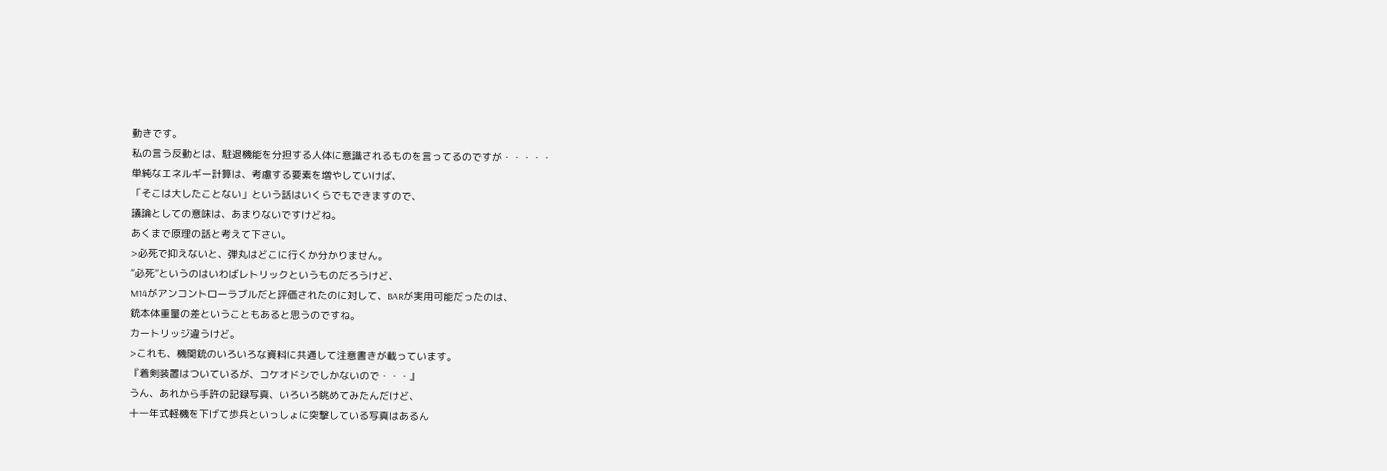動きです。
私の言う反動とは、駐退機能を分担する人体に意識されるものを言ってるのですが・・・・・
単純なエネルギー計算は、考慮する要素を増やしていけば、
「そこは大したことない」という話はいくらでもできますので、
議論としての意味は、あまりないですけどね。
あくまで原理の話と考えて下さい。
>必死で抑えないと、弾丸はどこに行くか分かりません。
“必死”というのはいわばレトリックというものだろうけど、
M14がアンコントローラブルだと評価されたのに対して、BARが実用可能だったのは、
銃本体重量の差ということもあると思うのですね。
カートリッジ違うけど。
>これも、機関銃のいろいろな資料に共通して注意書きが載っています。
『着剣装置はついているが、コケオドシでしかないので・・・』
うん、あれから手許の記録写真、いろいろ眺めてみたんだけど、
十一年式軽機を下げて歩兵といっしょに突撃している写真はあるん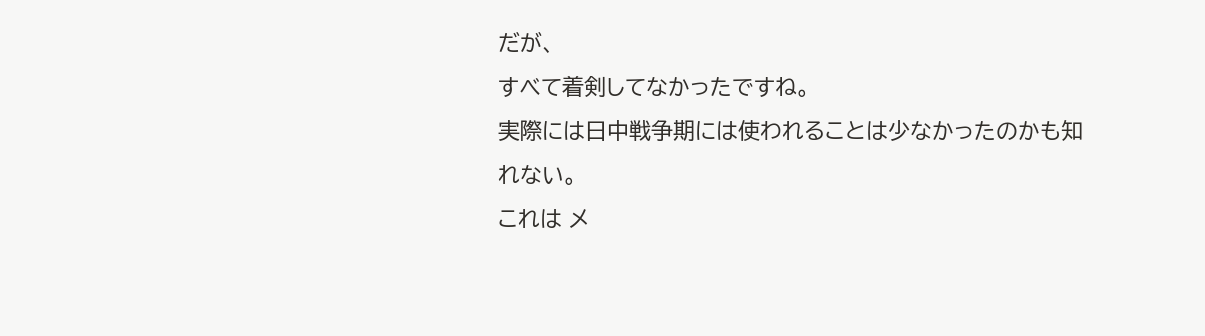だが、
すべて着剣してなかったですね。
実際には日中戦争期には使われることは少なかったのかも知れない。
これは メ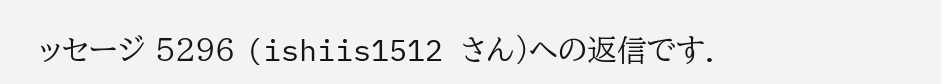ッセージ 5296 (ishiis1512 さん)への返信です.